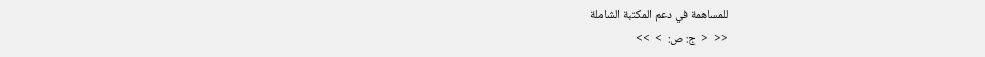للمساهمة في دعم المكتبة الشاملة
<<  <  ج: ص:  >  >>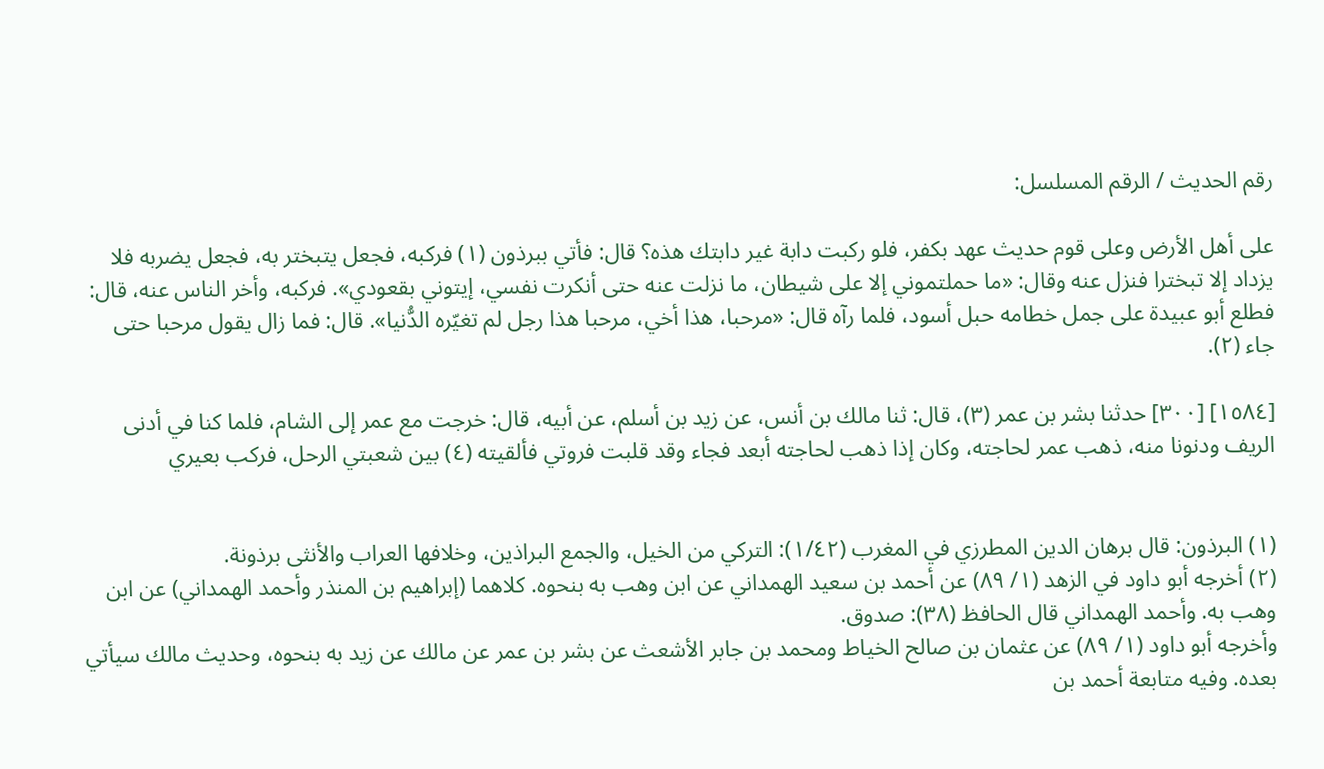رقم الحديث / الرقم المسلسل:

على أهل الأرض وعلى قوم حديث عهد بكفر، فلو ركبت دابة غير دابتك هذه؟ قال: فأتي ببرذون (١) فركبه، فجعل يتبختر به، فجعل يضربه فلا يزداد إلا تبخترا فنزل عنه وقال: «ما حملتموني إلا على شيطان، ما نزلت عنه حتى أنكرت نفسي، إيتوني بقعودي». فركبه، وأخر الناس عنه، قال: فطلع أبو عبيدة على جمل خطامه حبل أسود، فلما رآه قال: «مرحبا، هذا أخي، مرحبا هذا رجل لم تغيّره الدُّنيا». قال: فما زال يقول مرحبا حتى جاء (٢).

[١٥٨٤] [٣٠٠] حدثنا بشر بن عمر (٣)، قال: ثنا مالك بن أنس، عن زيد بن أسلم، عن أبيه، قال: خرجت مع عمر إلى الشام، فلما كنا في أدنى الريف ودنونا منه، ذهب عمر لحاجته، وكان إذا ذهب لحاجته أبعد فجاء وقد قلبت فروتي فألقيته (٤) بين شعبتي الرحل، فركب بعيري


(١) البرذون: قال برهان الدين المطرزي في المغرب (١/٤٢): التركي من الخيل، والجمع البراذين، وخلافها العراب والأنثى برذونة.
(٢) أخرجه أبو داود في الزهد (١/ ٨٩) عن أحمد بن سعيد الهمداني عن ابن وهب به بنحوه. كلاهما (إبراهيم بن المنذر وأحمد الهمداني) عن ابن وهب به. وأحمد الهمداني قال الحافظ (٣٨): صدوق.
وأخرجه أبو داود (١/ ٨٩) عن عثمان بن صالح الخياط ومحمد بن جابر الأشعث عن بشر بن عمر عن مالك عن زيد به بنحوه، وحديث مالك سيأتي بعده. وفيه متابعة أحمد بن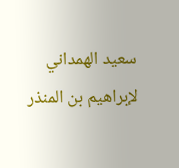سعيد الهمداني لإبراهيم بن المنذر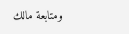ومتابعة مالك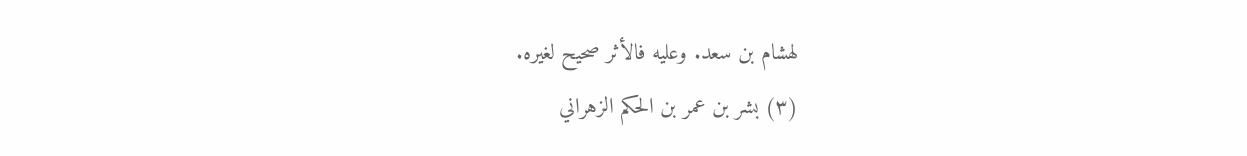لهشام بن سعد. وعليه فالأثر صحيح لغيره.
(٣) بشر بن عمر بن الحكم الزهراني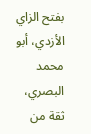بفتح الزاي الأزدي، أبو محمد البصري، ثقة من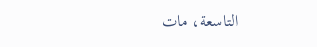التاسعة، مات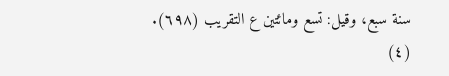سنة سبع، وقيل: تسع ومائتين ع التقريب (٦٩٨).
(٤)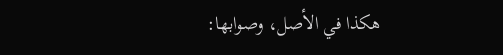هكذا في الأصل، وصوابها: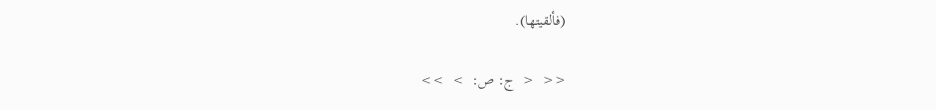(فألقيتها).

<<  <  ج: ص:  >  >>